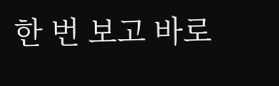한 번 보고 바로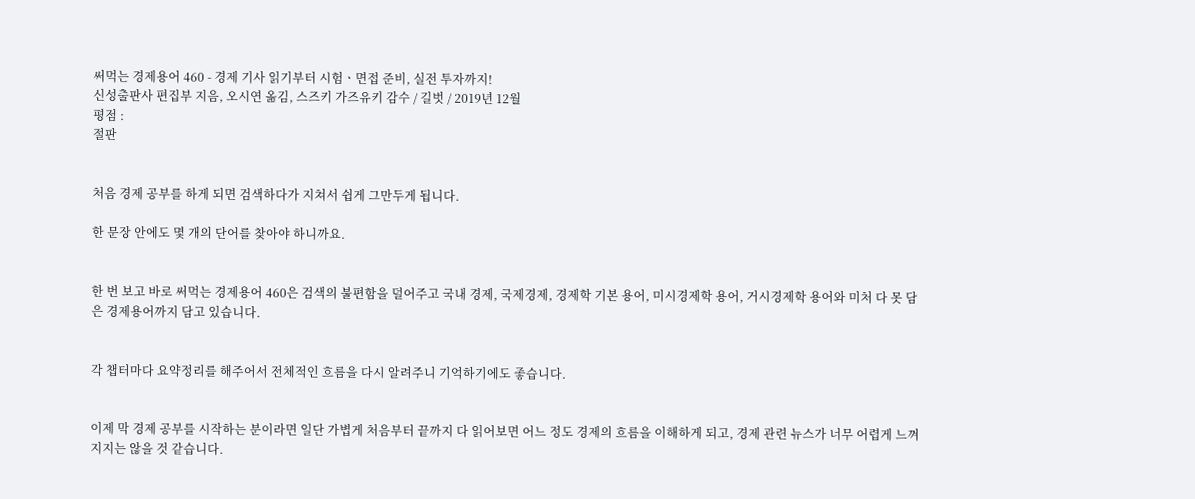써먹는 경제용어 460 - 경제 기사 읽기부터 시험ㆍ면접 준비, 실전 투자까지!
신성출판사 편집부 지음, 오시연 옮김, 스즈키 가즈유키 감수 / 길벗 / 2019년 12월
평점 :
절판


처음 경제 공부를 하게 되면 검색하다가 지쳐서 쉽게 그만두게 됩니다.

한 문장 안에도 몇 개의 단어를 찾아야 하니까요.


한 번 보고 바로 써먹는 경제용어 460은 검색의 불편함을 덜어주고 국내 경제, 국제경제, 경제학 기본 용어, 미시경제학 용어, 거시경제학 용어와 미처 다 못 담은 경제용어까지 담고 있습니다.


각 챕터마다 요약정리를 해주어서 전체적인 흐름을 다시 알려주니 기억하기에도 좋습니다.


이제 막 경제 공부를 시작하는 분이라면 일단 가볍게 처음부터 끝까지 다 읽어보면 어느 정도 경제의 흐름을 이해하게 되고, 경제 관련 뉴스가 너무 어렵게 느껴지지는 않을 것 같습니다.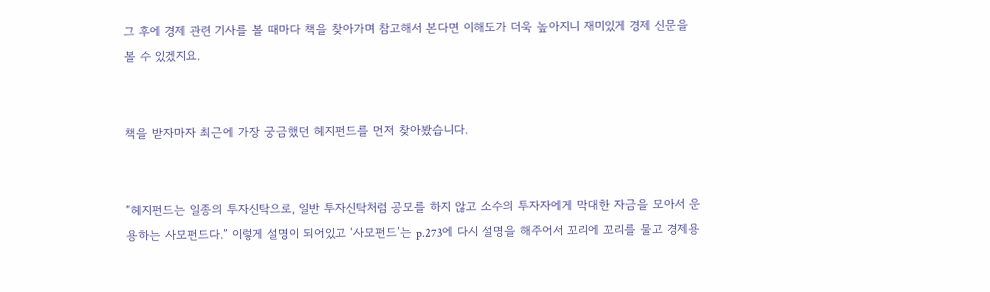그 후에 경제 관련 기사를 볼 때마다 책을 찾아가며 참고해서 본다면 이해도가 더욱 높아지니 재미있게 경제 신문을 볼 수 있겠지요.


책을 받자마자 최근에 가장 궁금했던 헤지펀드를 먼저 찾아봤습니다.


“헤지펀드는 일종의 투자신탁으로, 일반 투자신탁처럼 공모를 하지 않고 소수의 투자자에게 막대한 자금을 모아서 운용하는 사모펀드다.” 이렇게 설명이 되어있고 ‘사모펀드’는 p.273에 다시 설명을 해주어서 꼬리에 꼬리를 물고 경제용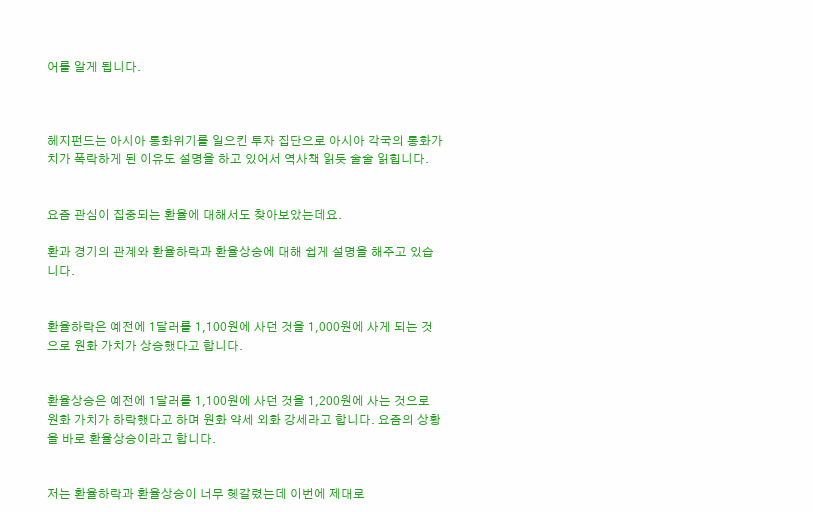어를 알게 됩니다.



헤지펀드는 아시아 통화위기를 일으킨 투자 집단으로 아시아 각국의 통화가치가 폭락하게 된 이유도 설명을 하고 있어서 역사책 읽듯 술술 읽힙니다.


요즘 관심이 집중되는 환율에 대해서도 찾아보았는데요.

환과 경기의 관계와 환율하락과 환율상승에 대해 쉽게 설명을 해주고 있습니다.


환율하락은 예전에 1달러를 1,100원에 사던 것을 1,000원에 사게 되는 것으로 원화 가치가 상승했다고 합니다.


환율상승은 예전에 1달러를 1,100원에 사던 것을 1,200원에 사는 것으로 원화 가치가 하락했다고 하며 원화 약세 외화 강세라고 합니다. 요즘의 상황을 바로 환율상승이라고 합니다.


저는 환율하락과 환율상승이 너무 헷갈렸는데 이번에 제대로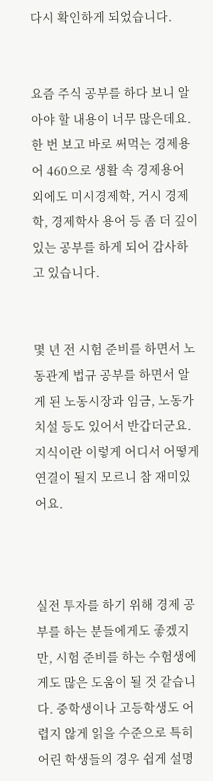다시 확인하게 되었습니다.


요즘 주식 공부를 하다 보니 알아야 할 내용이 너무 많은데요. 한 번 보고 바로 써먹는 경제용어 460으로 생활 속 경제용어 외에도 미시경제학, 거시 경제학, 경제학사 용어 등 좀 더 깊이 있는 공부를 하게 되어 감사하고 있습니다.


몇 년 전 시험 준비를 하면서 노동관계 법규 공부를 하면서 알게 된 노동시장과 임금, 노동가치설 등도 있어서 반갑더군요. 지식이란 이렇게 어디서 어떻게 연결이 될지 모르니 참 재미있어요.



실전 투자를 하기 위해 경제 공부를 하는 분들에게도 좋겠지만, 시험 준비를 하는 수험생에게도 많은 도움이 될 것 같습니다. 중학생이나 고등학생도 어렵지 않게 읽을 수준으로 특히 어린 학생들의 경우 쉽게 설명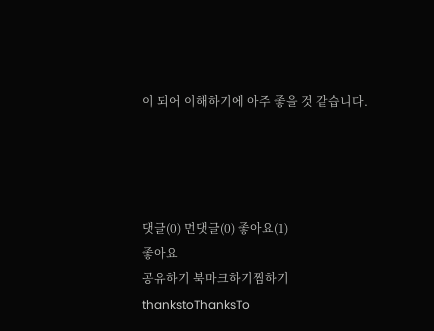이 되어 이해하기에 아주 좋을 것 같습니다.




댓글(0) 먼댓글(0) 좋아요(1)
좋아요
공유하기 북마크하기찜하기 thankstoThanksTo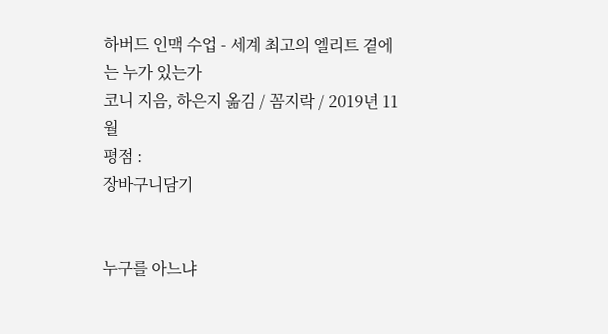하버드 인맥 수업 - 세계 최고의 엘리트 곁에는 누가 있는가
코니 지음, 하은지 옮김 / 꼼지락 / 2019년 11월
평점 :
장바구니담기


누구를 아느냐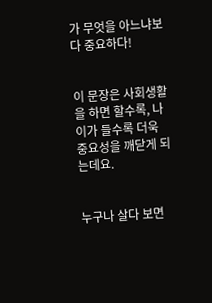가 무엇을 아느냐보다 중요하다!


이 문장은 사회생활을 하면 할수록, 나이가 들수록 더욱 중요성을 깨닫게 되는데요.


누구나 살다 보면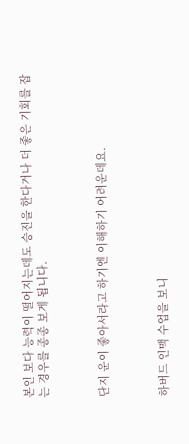본인 보다 능력이 떨어지는데도 승진을 한다거나 더 좋은 기회를 잡는 경우를 종종 보게 됩니다.



단지 운이 좋아서라고 하기엔 이해하기 어려운데요.



하버드 인맥 수업을 보니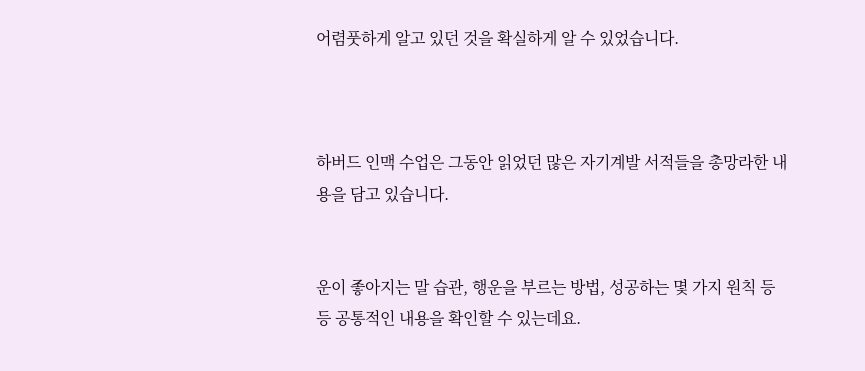어렴풋하게 알고 있던 것을 확실하게 알 수 있었습니다.



하버드 인맥 수업은 그동안 읽었던 많은 자기계발 서적들을 총망라한 내용을 담고 있습니다.


운이 좋아지는 말 습관, 행운을 부르는 방법, 성공하는 몇 가지 원칙 등등 공통적인 내용을 확인할 수 있는데요.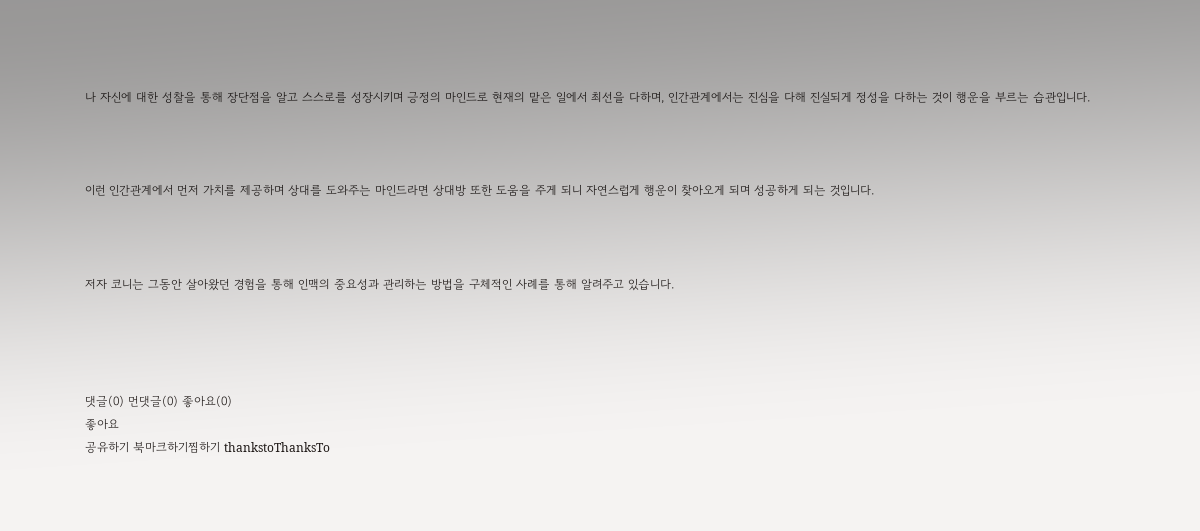나 자신에 대한 성찰을 통해 장단점을 알고 스스로를 성장시키며 긍정의 마인드로 현재의 맡은 일에서 최선을 다하며, 인간관계에서는 진심을 다해 진실되게 정성을 다하는 것이 행운을 부르는 습관입니다.



이런 인간관계에서 먼저 가치를 제공하며 상대를 도와주는 마인드라면 상대방 또한 도움을 주게 되니 자연스럽게 행운이 찾아오게 되며 성공하게 되는 것입니다.



저자 코니는 그동안 살아왔던 경험을 통해 인맥의 중요성과 관리하는 방법을 구체적인 사례를 통해 알려주고 있습니다.




댓글(0) 먼댓글(0) 좋아요(0)
좋아요
공유하기 북마크하기찜하기 thankstoThanksTo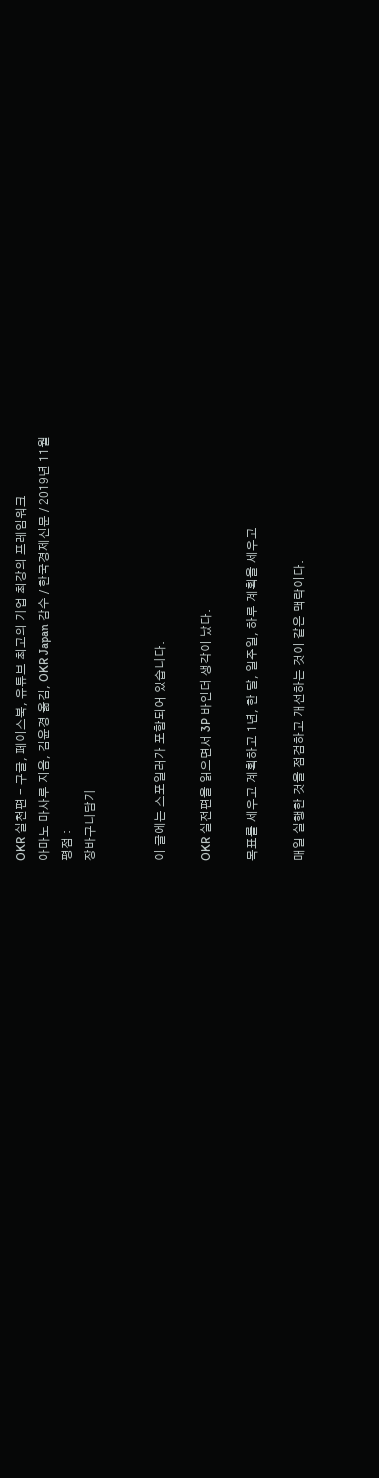OKR 실천편 - 구글, 페이스북, 유튜브 최고의 기업 최강의 프레임워크
아마노 마사루 지음, 김윤경 옮김, OKR Japan 감수 / 한국경제신문 / 2019년 11월
평점 :
장바구니담기


이 글에는 스포일러가 포함되어 있습니다.

OKR 실전편을 읽으면서 3P 바인더 생각이 났다.

목표를 세우고 계획하고 1년, 한 달, 일주일, 하루 계획을 세우고

매일 실행한 것을 점검하고 개선하는 것이 같은 맥락이다.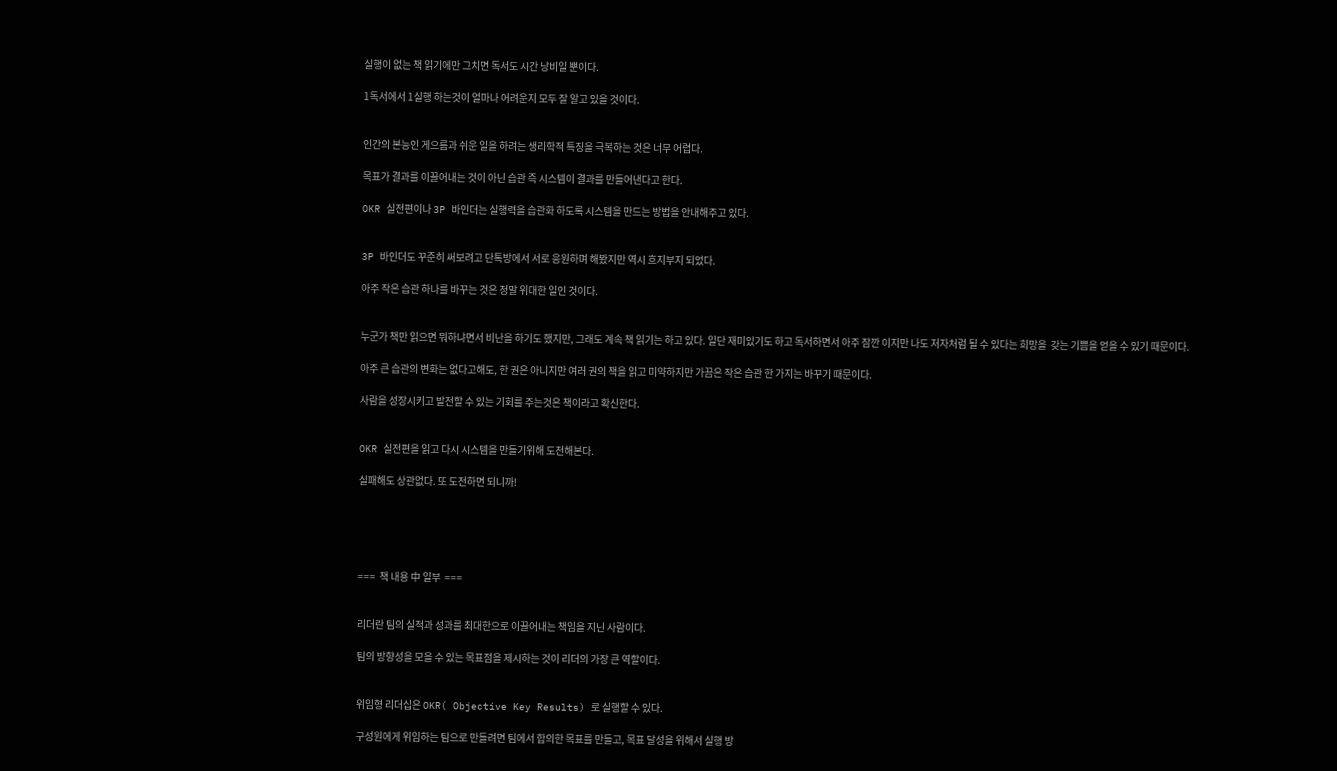실행이 없는 책 읽기에만 그치면 독서도 시간 낭비일 뿐이다.

1독서에서 1실행 하는것이 얼마나 어려운지 모두 잘 알고 있을 것이다.


인간의 본능인 게으름과 쉬운 일을 하려는 생리학적 특징을 극복하는 것은 너무 어렵다.

목표가 결과를 이끌어내는 것이 아닌 습관 즉 시스템이 결과를 만들어낸다고 한다.

OKR 실전편이나 3P 바인더는 실행력을 습관화 하도록 시스템을 만드는 방법을 안내해주고 있다.


3P 바인더도 꾸준히 써보려고 단톡방에서 서로 응원하며 해봤지만 역시 흐지부지 되었다.

아주 작은 습관 하나를 바꾸는 것은 정말 위대한 일인 것이다.


누군가 책만 읽으면 뭐하냐면서 비난을 하기도 했지만, 그래도 계속 책 읽기는 하고 있다. 일단 재미있기도 하고 독서하면서 아주 잠깐 이지만 나도 저자처럼 될 수 있다는 희망을  갖는 기쁨을 얻을 수 있기 때문이다.

아주 큰 습관의 변화는 없다고해도, 한 권은 아니지만 여러 권의 책을 읽고 미약하지만 가끔은 작은 습관 한 가지는 바꾸기 때문이다.

사람을 성장시키고 발전할 수 있는 기회를 주는것은 책이라고 확신한다.


OKR 실전편을 읽고 다시 시스템을 만들기위해 도전해본다.

실패해도 상관없다. 또 도전하면 되니까!





===  책 내용 中 일부  ===


리더란 팀의 실적과 성과를 최대한으로 이끌어내는 책임을 지닌 사람이다.

팀의 방향성을 모을 수 있는 목표점을 제시하는 것이 리더의 가장 큰 역할이다.


위임형 리더십은 OKR( Objective Key Results) 로 실행할 수 있다.

구성원에게 위임하는 팀으로 만들려면 팀에서 합의한 목표를 만들고, 목표 달성을 위해서 실행 방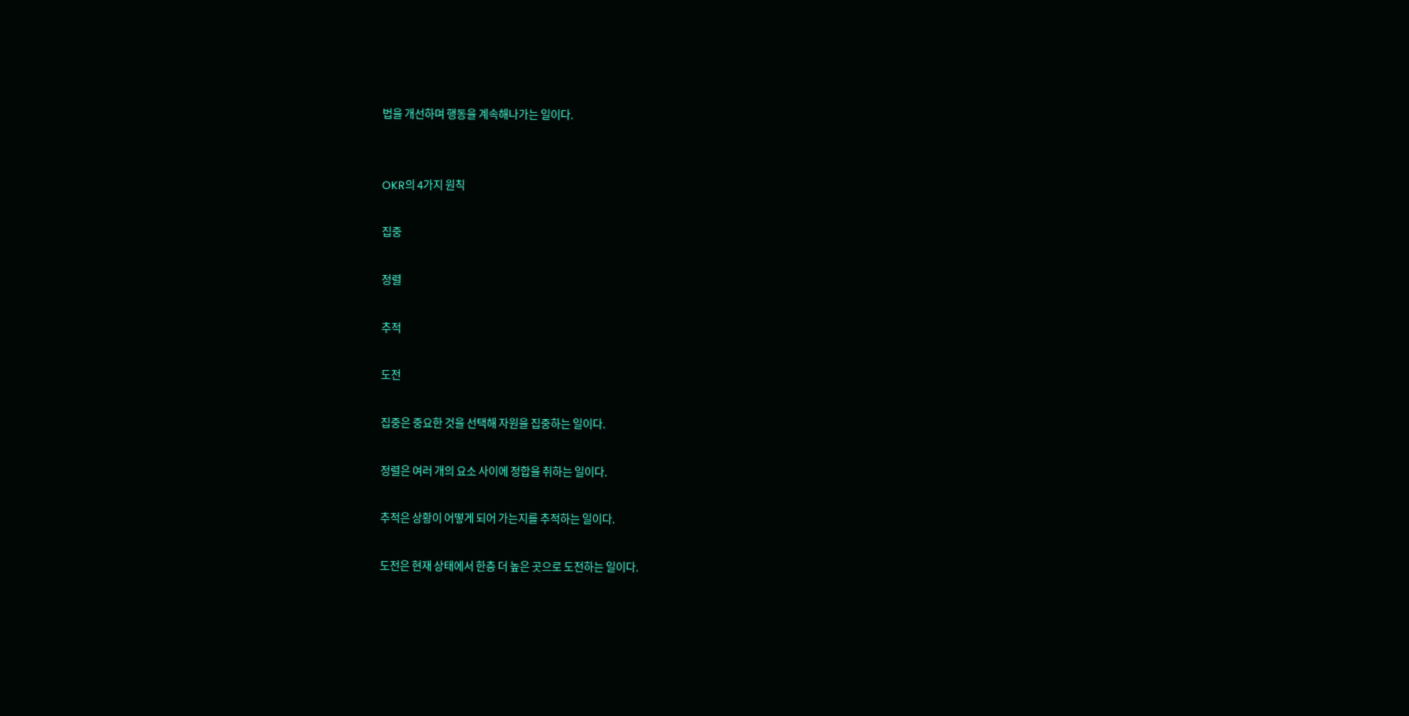법을 개선하며 행동을 계속해나가는 일이다.


OKR의 4가지 원칙

집중

정렬

추적

도전

집중은 중요한 것을 선택해 자원을 집중하는 일이다.

정렬은 여러 개의 요소 사이에 정합을 취하는 일이다.

추적은 상황이 어떻게 되어 가는지를 추적하는 일이다.

도전은 현재 상태에서 한층 더 높은 곳으로 도전하는 일이다.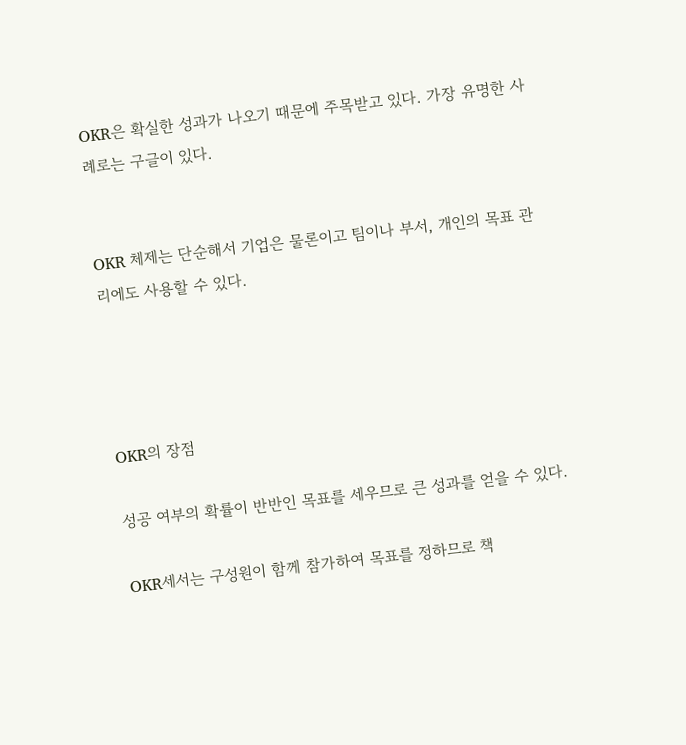OKR은 확실한 성과가 나오기 때문에 주목받고 있다. 가장 유명한 사례로는 구글이 있다.


OKR 체제는 단순해서 기업은 물론이고 팀이나 부서, 개인의 목표 관리에도 사용할 수 있다.




OKR의 장점

성공 여부의 확률이 반반인 목표를 세우므로 큰 성과를 얻을 수 있다.

OKR세서는 구성원이 함께 참가하여 목표를 정하므로 책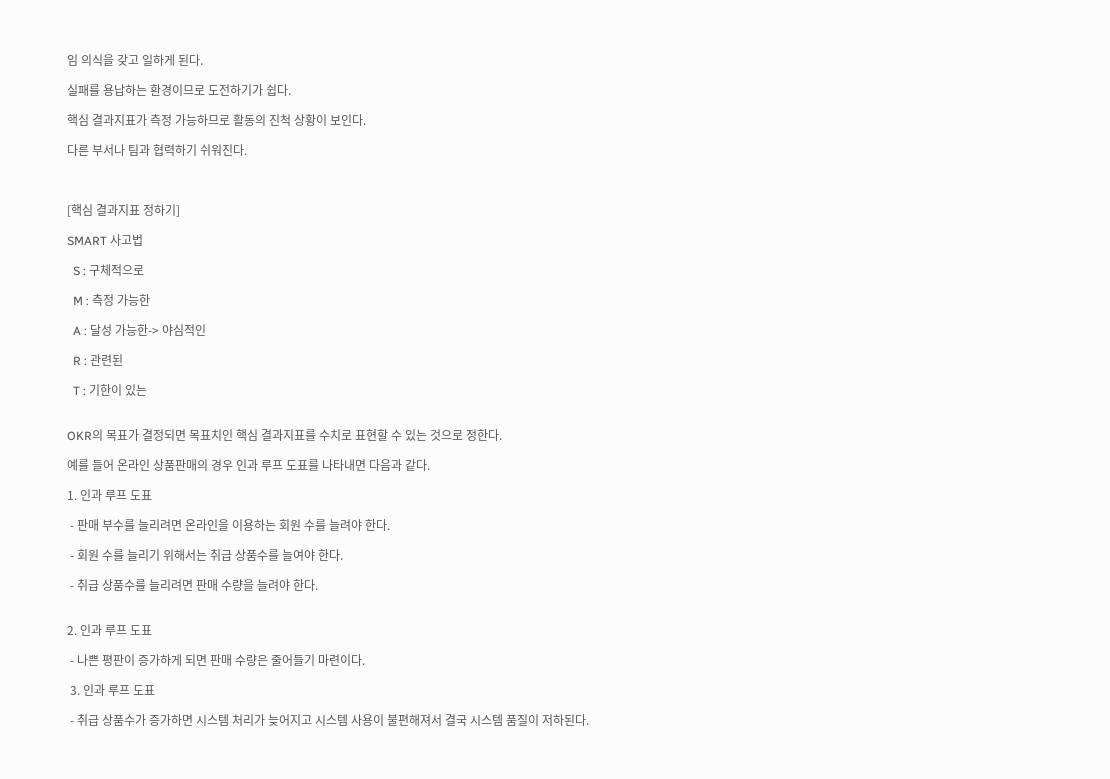임 의식을 갖고 일하게 된다.

실패를 용납하는 환경이므로 도전하기가 쉽다.

핵심 결과지표가 측정 가능하므로 활동의 진척 상황이 보인다.

다른 부서나 팀과 협력하기 쉬워진다.



[핵심 결과지표 정하기]

SMART 사고법

  S : 구체적으로

  M : 측정 가능한

  A : 달성 가능한-> 야심적인

  R : 관련된

  T : 기한이 있는


OKR의 목표가 결정되면 목표치인 핵심 결과지표를 수치로 표현할 수 있는 것으로 정한다.

예를 들어 온라인 상품판매의 경우 인과 루프 도표를 나타내면 다음과 같다.

1. 인과 루프 도표

 - 판매 부수를 늘리려면 온라인을 이용하는 회원 수를 늘려야 한다.

 - 회원 수를 늘리기 위해서는 취급 상품수를 늘여야 한다.

 - 취급 상품수를 늘리려면 판매 수량을 늘려야 한다.


2. 인과 루프 도표

 - 나쁜 평판이 증가하게 되면 판매 수량은 줄어들기 마련이다.

 3. 인과 루프 도표

 - 취급 상품수가 증가하면 시스템 처리가 늦어지고 시스템 사용이 불편해져서 결국 시스템 품질이 저하된다.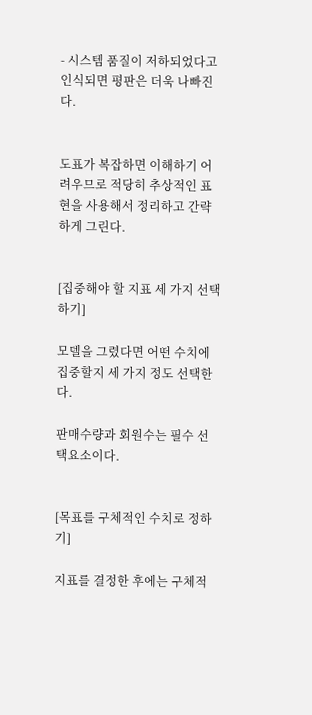- 시스템 품질이 저하되었다고 인식되면 평판은 더욱 나빠진다.


도표가 복잡하면 이해하기 어려우므로 적당히 추상적인 표현을 사용해서 정리하고 간략하게 그린다.


[집중해야 할 지표 세 가지 선택하기]

모델을 그렸다면 어떤 수치에 집중할지 세 가지 정도 선택한다.

판매수량과 회원수는 필수 선택요소이다.


[목표를 구체적인 수치로 정하기]

지표를 결정한 후에는 구체적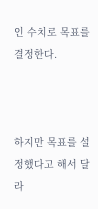인 수치로 목표를 결정한다.



하지만 목표를 설정했다고 해서 달라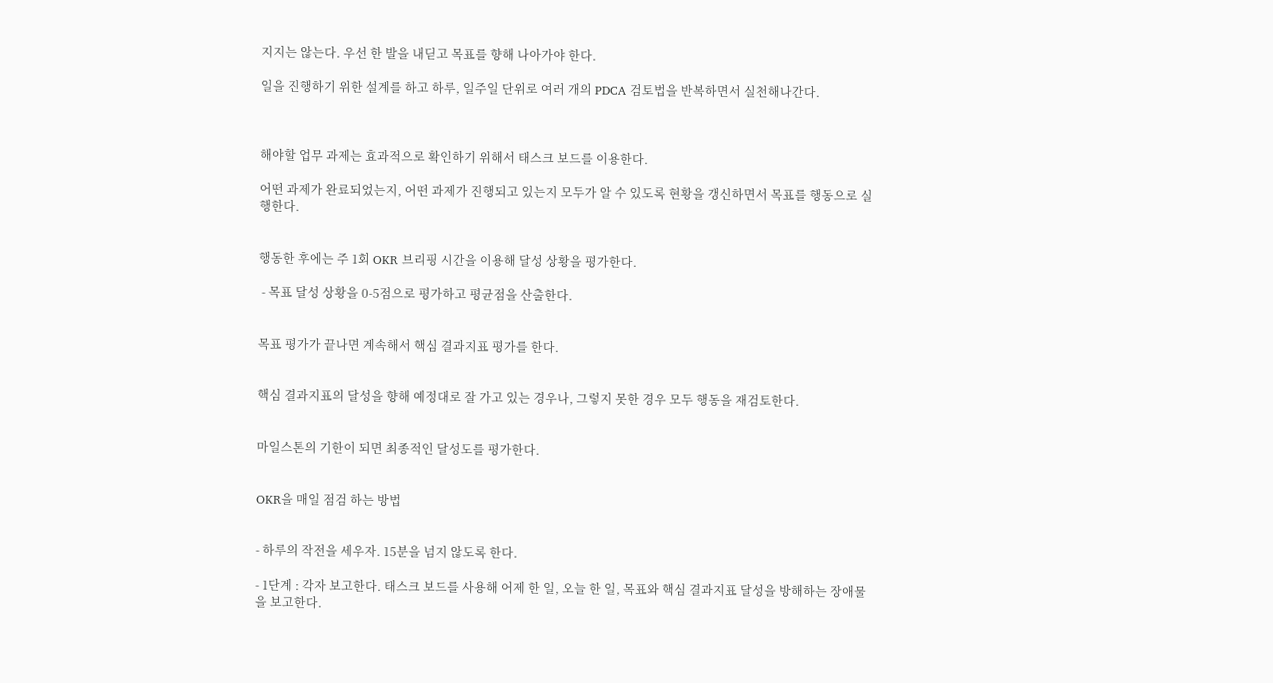지지는 않는다. 우선 한 발을 내딛고 목표를 향해 나아가야 한다.

일을 진행하기 위한 설계를 하고 하루, 일주일 단위로 여러 개의 PDCA 검토법을 반복하면서 실천해나간다.



해야할 업무 과제는 효과적으로 확인하기 위해서 태스크 보드를 이용한다.

어떤 과제가 완료되었는지, 어떤 과제가 진행되고 있는지 모두가 알 수 있도록 현황을 갱신하면서 목표를 행동으로 실행한다.


행동한 후에는 주 1회 OKR 브리핑 시간을 이용해 달성 상황을 평가한다.

 - 목표 달성 상황을 0-5점으로 평가하고 평균점을 산출한다.


목표 평가가 끝나면 계속해서 핵심 결과지표 평가를 한다.


핵심 결과지표의 달성을 향해 예정대로 잘 가고 있는 경우나, 그렇지 못한 경우 모두 행동을 재검토한다.


마일스톤의 기한이 되면 최종적인 달성도를 평가한다.


OKR을 매일 점검 하는 방법


- 하루의 작전을 세우자. 15분을 넘지 않도록 한다.

- 1단계 : 각자 보고한다. 태스크 보드를 사용해 어제 한 일, 오늘 한 일, 목표와 핵심 결과지표 달성을 방해하는 장애물을 보고한다.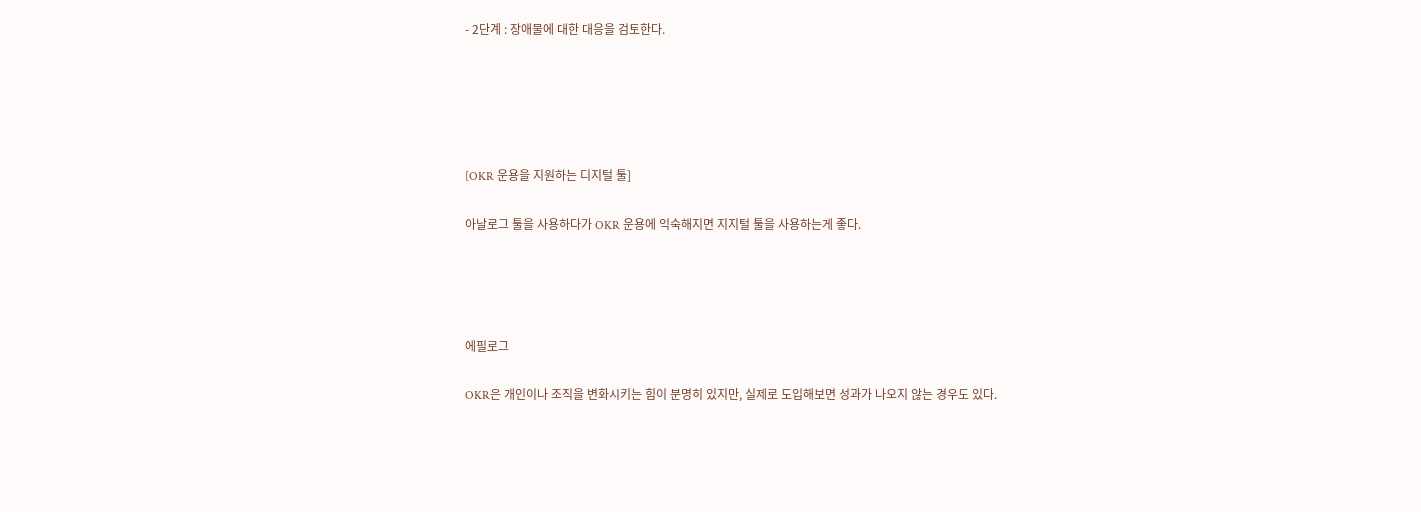- 2단계 : 장애물에 대한 대응을 검토한다.





[OKR 운용을 지원하는 디지털 툴]

아날로그 툴을 사용하다가 OKR 운용에 익숙해지면 지지털 툴을 사용하는게 좋다.




에필로그

OKR은 개인이나 조직을 변화시키는 힘이 분명히 있지만, 실제로 도입해보면 성과가 나오지 않는 경우도 있다.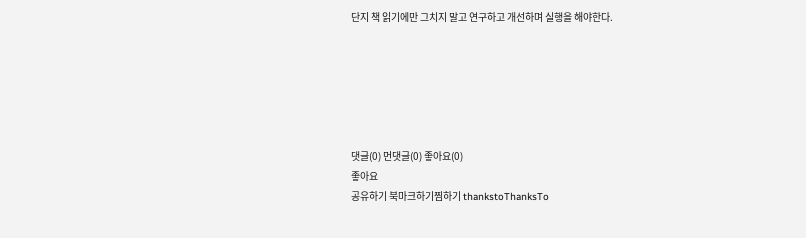단지 책 읽기에만 그치지 말고 연구하고 개선하며 실행을 해야한다.






댓글(0) 먼댓글(0) 좋아요(0)
좋아요
공유하기 북마크하기찜하기 thankstoThanksTo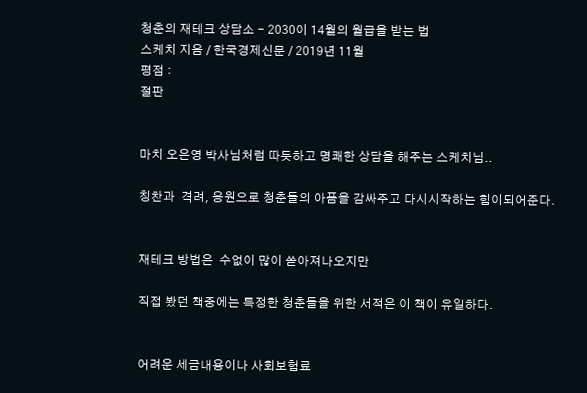청춘의 재테크 상담소 - 2030이 14월의 월급을 받는 법
스케치 지음 / 한국경제신문 / 2019년 11월
평점 :
절판


마치 오은영 박사님처럼 따듯하고 명쾌한 상담을 해주는 스케치님..

칭찬과  격려, 응원으로 청춘들의 아픔을 감싸주고 다시시작하는 힘이되어준다.


재테크 방법은  수없이 많이 쏟아져나오지만

직접 봤던 책중에는 특정한 청춘들을 위한 서적은 이 책이 유일하다.


어려운 세금내용이나 사회보험료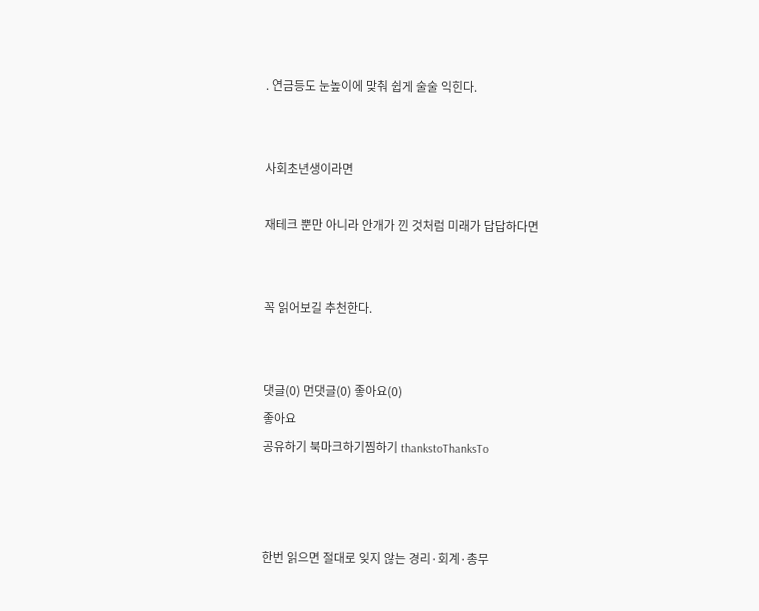. 연금등도 눈높이에 맞춰 쉽게 술술 익힌다.


사회초년생이라면

재테크 뿐만 아니라 안개가 낀 것처럼 미래가 답답하다면


꼭 읽어보길 추천한다.


댓글(0) 먼댓글(0) 좋아요(0)
좋아요
공유하기 북마크하기찜하기 thankstoThanksTo



한번 읽으면 절대로 잊지 않는 경리·회계·총무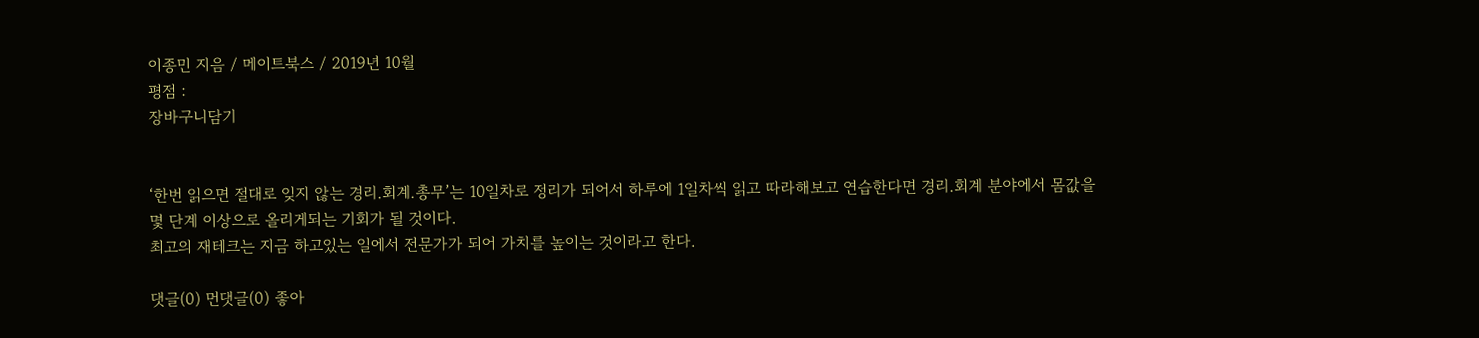이종민 지음 / 메이트북스 / 2019년 10월
평점 :
장바구니담기


‘한번 읽으면 절대로 잊지 않는 경리.회계.총무’는 10일차로 정리가 되어서 하루에 1일차씩 읽고 따라해보고 연습한다면 경리.회계 분야에서 몸값을 몇 단계 이상으로 올리게되는 기회가 될 것이다.
최고의 재테크는 지금 하고있는 일에서 전문가가 되어 가치를 높이는 것이라고 한다.

댓글(0) 먼댓글(0) 좋아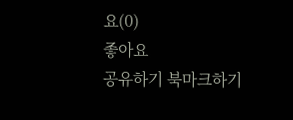요(0)
좋아요
공유하기 북마크하기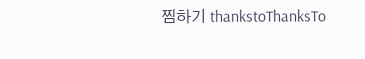찜하기 thankstoThanksTo